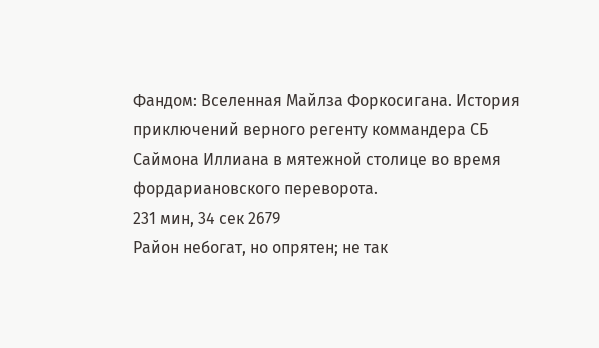Фандом: Вселенная Майлза Форкосигана. История приключений верного регенту коммандера СБ Саймона Иллиана в мятежной столице во время фордариановского переворота.
231 мин, 34 сек 2679
Район небогат, но опрятен; не так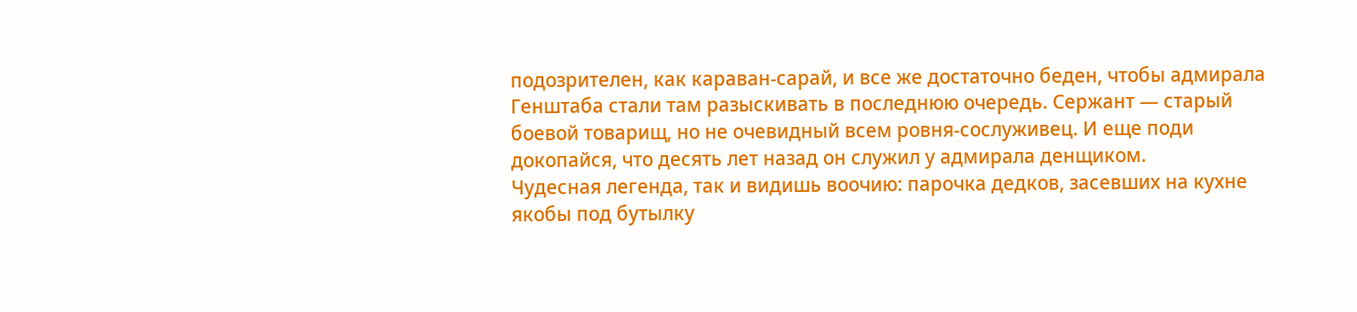подозрителен, как караван-сарай, и все же достаточно беден, чтобы адмирала Генштаба стали там разыскивать в последнюю очередь. Сержант — старый боевой товарищ, но не очевидный всем ровня-сослуживец. И еще поди докопайся, что десять лет назад он служил у адмирала денщиком.
Чудесная легенда, так и видишь воочию: парочка дедков, засевших на кухне якобы под бутылку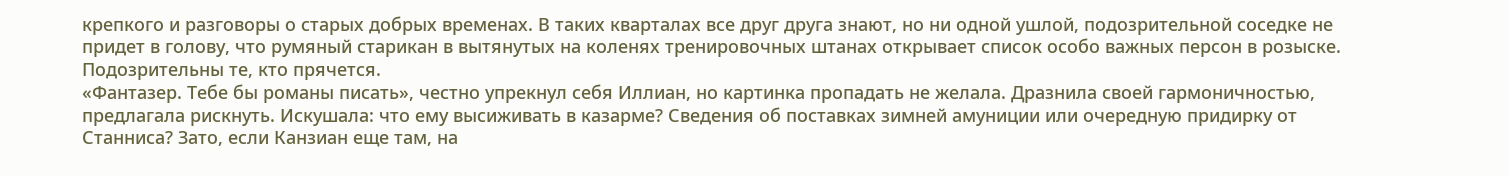крепкого и разговоры о старых добрых временах. В таких кварталах все друг друга знают, но ни одной ушлой, подозрительной соседке не придет в голову, что румяный старикан в вытянутых на коленях тренировочных штанах открывает список особо важных персон в розыске. Подозрительны те, кто прячется.
«Фантазер. Тебе бы романы писать», честно упрекнул себя Иллиан, но картинка пропадать не желала. Дразнила своей гармоничностью, предлагала рискнуть. Искушала: что ему высиживать в казарме? Сведения об поставках зимней амуниции или очередную придирку от Станниса? Зато, если Канзиан еще там, на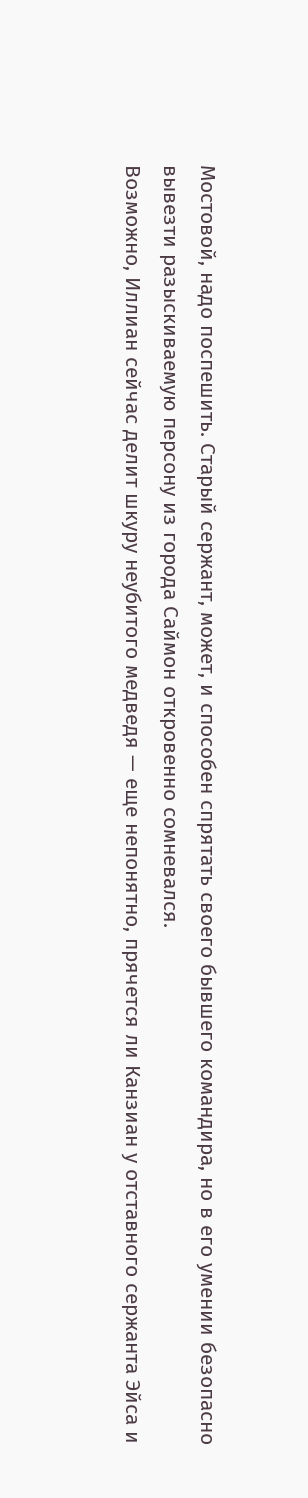Мостовой, надо поспешить. Старый сержант, может, и способен спрятать своего бывшего командира, но в его умении безопасно вывезти разыскиваемую персону из города Саймон откровенно сомневался.
Возможно, Иллиан сейчас делит шкуру неубитого медведя — еще непонятно, прячется ли Канзиан у отставного сержанта Эйса и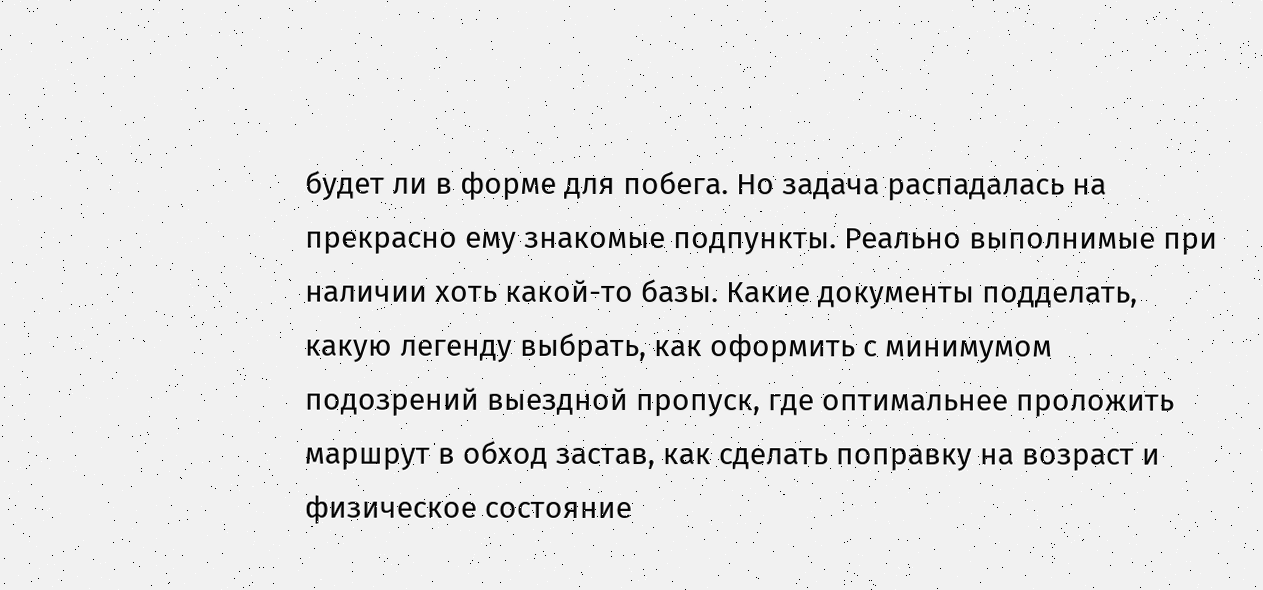будет ли в форме для побега. Но задача распадалась на прекрасно ему знакомые подпункты. Реально выполнимые при наличии хоть какой-то базы. Какие документы подделать, какую легенду выбрать, как оформить с минимумом подозрений выездной пропуск, где оптимальнее проложить маршрут в обход застав, как сделать поправку на возраст и физическое состояние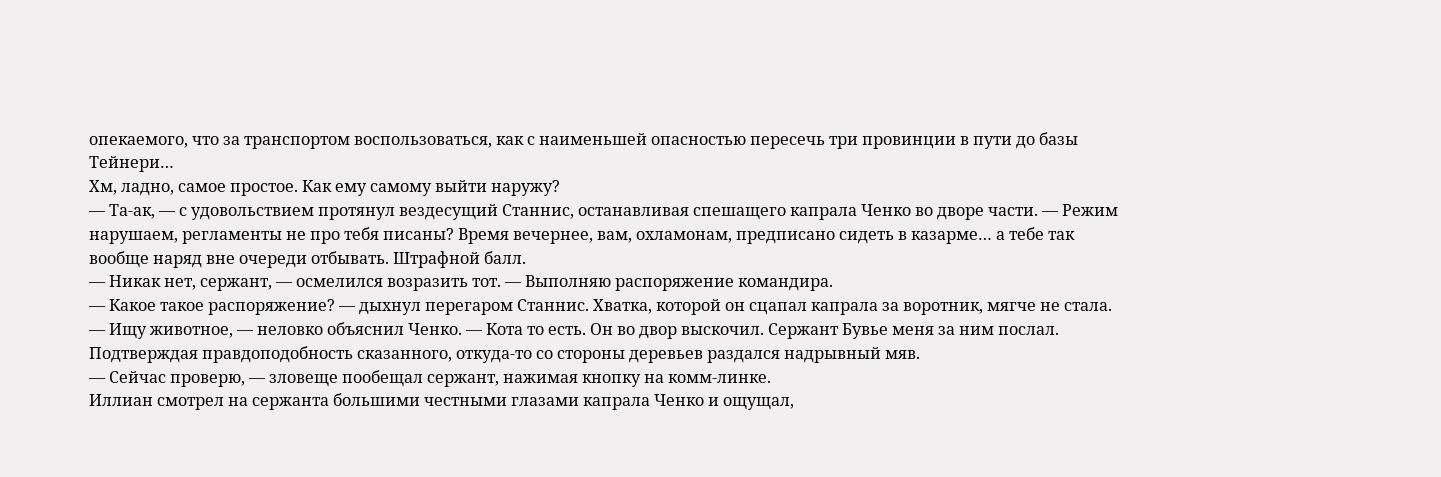опекаемого, что за транспортом воспользоваться, как с наименьшей опасностью пересечь три провинции в пути до базы Тейнери…
Хм, ладно, самое простое. Как ему самому выйти наружу?
— Та-ак, — с удовольствием протянул вездесущий Станнис, останавливая спешащего капрала Ченко во дворе части. — Режим нарушаем, регламенты не про тебя писаны? Время вечернее, вам, охламонам, предписано сидеть в казарме… а тебе так вообще наряд вне очереди отбывать. Штрафной балл.
— Никак нет, сержант, — осмелился возразить тот. — Выполняю распоряжение командира.
— Какое такое распоряжение? — дыхнул перегаром Станнис. Хватка, которой он сцапал капрала за воротник, мягче не стала.
— Ищу животное, — неловко объяснил Ченко. — Кота то есть. Он во двор выскочил. Сержант Бувье меня за ним послал.
Подтверждая правдоподобность сказанного, откуда-то со стороны деревьев раздался надрывный мяв.
— Сейчас проверю, — зловеще пообещал сержант, нажимая кнопку на комм-линке.
Иллиан смотрел на сержанта большими честными глазами капрала Ченко и ощущал,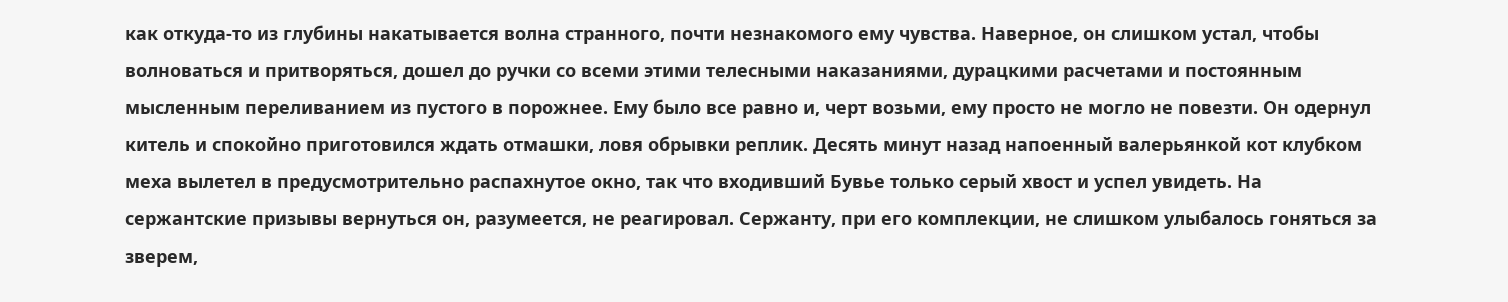как откуда-то из глубины накатывается волна странного, почти незнакомого ему чувства. Наверное, он слишком устал, чтобы волноваться и притворяться, дошел до ручки со всеми этими телесными наказаниями, дурацкими расчетами и постоянным мысленным переливанием из пустого в порожнее. Ему было все равно и, черт возьми, ему просто не могло не повезти. Он одернул китель и спокойно приготовился ждать отмашки, ловя обрывки реплик. Десять минут назад напоенный валерьянкой кот клубком меха вылетел в предусмотрительно распахнутое окно, так что входивший Бувье только серый хвост и успел увидеть. На сержантские призывы вернуться он, разумеется, не реагировал. Сержанту, при его комплекции, не слишком улыбалось гоняться за зверем,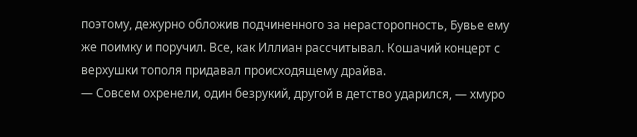поэтому, дежурно обложив подчиненного за нерасторопность, Бувье ему же поимку и поручил. Все, как Иллиан рассчитывал. Кошачий концерт с верхушки тополя придавал происходящему драйва.
— Совсем охренели, один безрукий, другой в детство ударился, — хмуро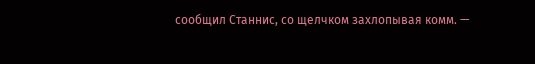сообщил Станнис, со щелчком захлопывая комм. —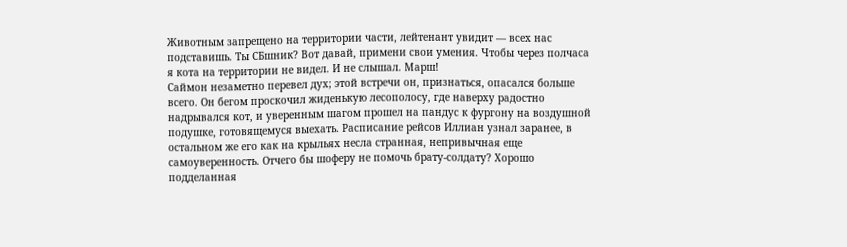Животным запрещено на территории части, лейтенант увидит — всех нас подставишь. Ты СБшник? Вот давай, примени свои умения. Чтобы через полчаса я кота на территории не видел. И не слышал. Марш!
Саймон незаметно перевел дух; этой встречи он, признаться, опасался больше всего. Он бегом проскочил жиденькую лесополосу, где наверху радостно надрывался кот, и уверенным шагом прошел на пандус к фургону на воздушной подушке, готовящемуся выехать. Расписание рейсов Иллиан узнал заранее, в остальном же его как на крыльях несла странная, непривычная еще самоуверенность. Отчего бы шоферу не помочь брату-солдату? Хорошо подделанная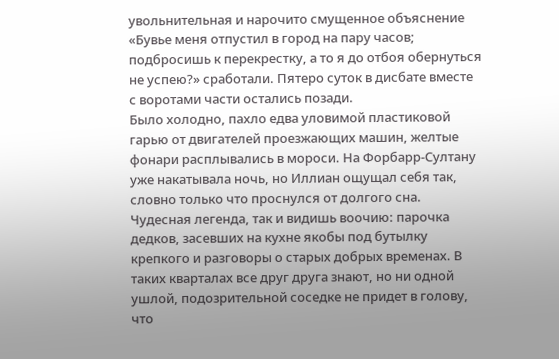увольнительная и нарочито смущенное объяснение «Бувье меня отпустил в город на пару часов; подбросишь к перекрестку, а то я до отбоя обернуться не успею?» сработали. Пятеро суток в дисбате вместе с воротами части остались позади.
Было холодно, пахло едва уловимой пластиковой гарью от двигателей проезжающих машин, желтые фонари расплывались в мороси. На Форбарр-Султану уже накатывала ночь, но Иллиан ощущал себя так, словно только что проснулся от долгого сна.
Чудесная легенда, так и видишь воочию: парочка дедков, засевших на кухне якобы под бутылку крепкого и разговоры о старых добрых временах. В таких кварталах все друг друга знают, но ни одной ушлой, подозрительной соседке не придет в голову, что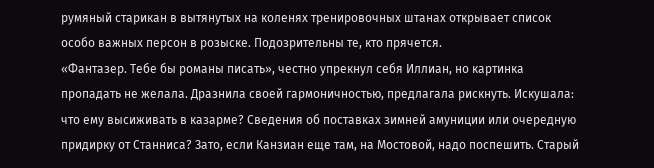румяный старикан в вытянутых на коленях тренировочных штанах открывает список особо важных персон в розыске. Подозрительны те, кто прячется.
«Фантазер. Тебе бы романы писать», честно упрекнул себя Иллиан, но картинка пропадать не желала. Дразнила своей гармоничностью, предлагала рискнуть. Искушала: что ему высиживать в казарме? Сведения об поставках зимней амуниции или очередную придирку от Станниса? Зато, если Канзиан еще там, на Мостовой, надо поспешить. Старый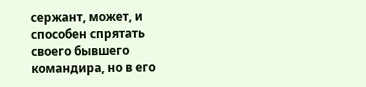сержант, может, и способен спрятать своего бывшего командира, но в его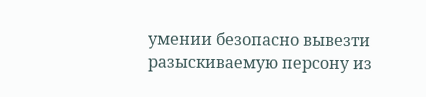умении безопасно вывезти разыскиваемую персону из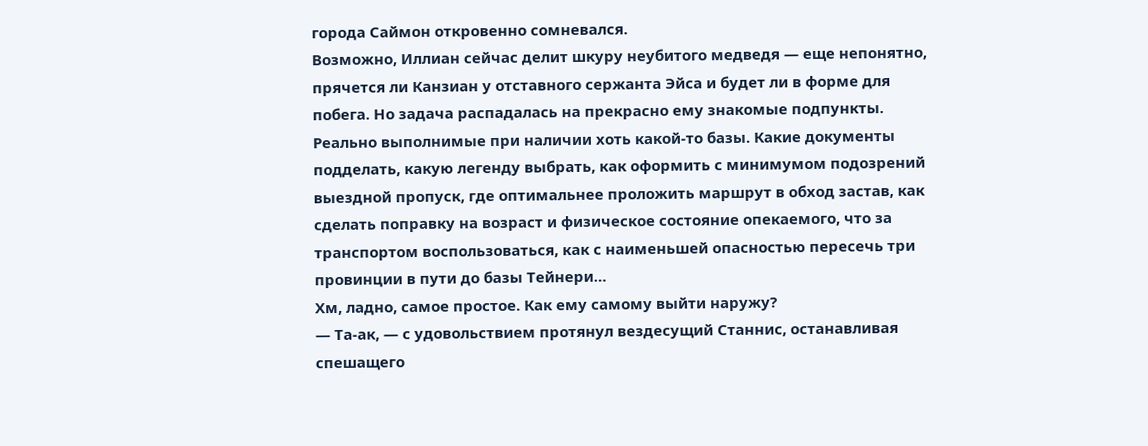города Саймон откровенно сомневался.
Возможно, Иллиан сейчас делит шкуру неубитого медведя — еще непонятно, прячется ли Канзиан у отставного сержанта Эйса и будет ли в форме для побега. Но задача распадалась на прекрасно ему знакомые подпункты. Реально выполнимые при наличии хоть какой-то базы. Какие документы подделать, какую легенду выбрать, как оформить с минимумом подозрений выездной пропуск, где оптимальнее проложить маршрут в обход застав, как сделать поправку на возраст и физическое состояние опекаемого, что за транспортом воспользоваться, как с наименьшей опасностью пересечь три провинции в пути до базы Тейнери…
Хм, ладно, самое простое. Как ему самому выйти наружу?
— Та-ак, — с удовольствием протянул вездесущий Станнис, останавливая спешащего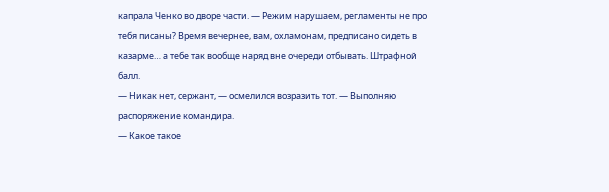капрала Ченко во дворе части. — Режим нарушаем, регламенты не про тебя писаны? Время вечернее, вам, охламонам, предписано сидеть в казарме… а тебе так вообще наряд вне очереди отбывать. Штрафной балл.
— Никак нет, сержант, — осмелился возразить тот. — Выполняю распоряжение командира.
— Какое такое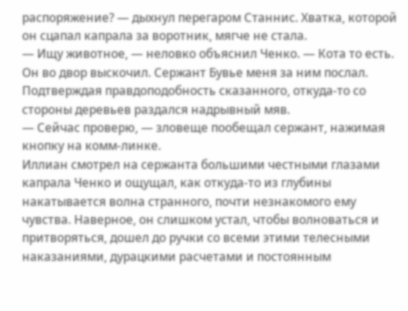распоряжение? — дыхнул перегаром Станнис. Хватка, которой он сцапал капрала за воротник, мягче не стала.
— Ищу животное, — неловко объяснил Ченко. — Кота то есть. Он во двор выскочил. Сержант Бувье меня за ним послал.
Подтверждая правдоподобность сказанного, откуда-то со стороны деревьев раздался надрывный мяв.
— Сейчас проверю, — зловеще пообещал сержант, нажимая кнопку на комм-линке.
Иллиан смотрел на сержанта большими честными глазами капрала Ченко и ощущал, как откуда-то из глубины накатывается волна странного, почти незнакомого ему чувства. Наверное, он слишком устал, чтобы волноваться и притворяться, дошел до ручки со всеми этими телесными наказаниями, дурацкими расчетами и постоянным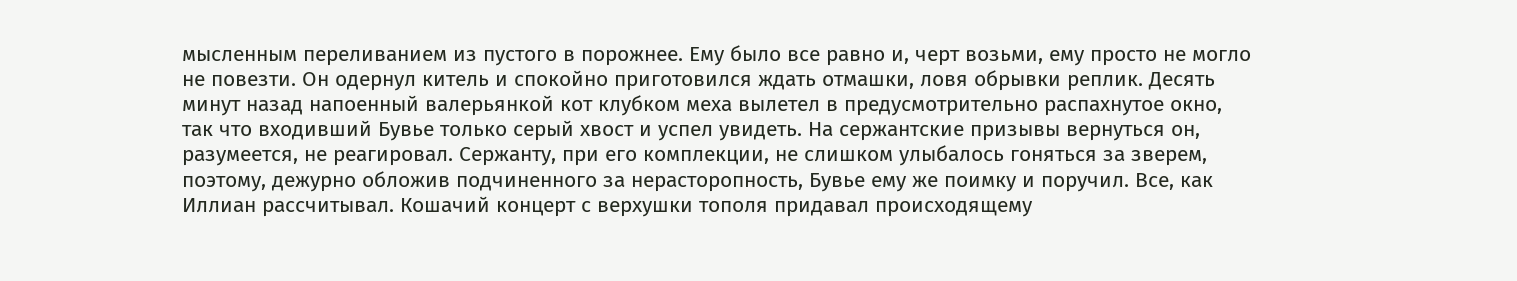мысленным переливанием из пустого в порожнее. Ему было все равно и, черт возьми, ему просто не могло не повезти. Он одернул китель и спокойно приготовился ждать отмашки, ловя обрывки реплик. Десять минут назад напоенный валерьянкой кот клубком меха вылетел в предусмотрительно распахнутое окно, так что входивший Бувье только серый хвост и успел увидеть. На сержантские призывы вернуться он, разумеется, не реагировал. Сержанту, при его комплекции, не слишком улыбалось гоняться за зверем, поэтому, дежурно обложив подчиненного за нерасторопность, Бувье ему же поимку и поручил. Все, как Иллиан рассчитывал. Кошачий концерт с верхушки тополя придавал происходящему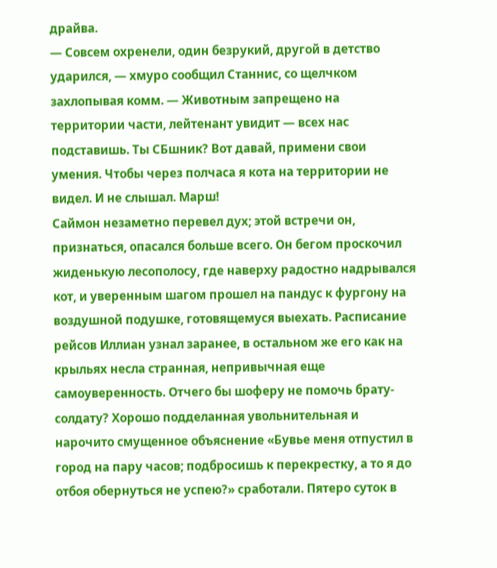драйва.
— Совсем охренели, один безрукий, другой в детство ударился, — хмуро сообщил Станнис, со щелчком захлопывая комм. — Животным запрещено на территории части, лейтенант увидит — всех нас подставишь. Ты СБшник? Вот давай, примени свои умения. Чтобы через полчаса я кота на территории не видел. И не слышал. Марш!
Саймон незаметно перевел дух; этой встречи он, признаться, опасался больше всего. Он бегом проскочил жиденькую лесополосу, где наверху радостно надрывался кот, и уверенным шагом прошел на пандус к фургону на воздушной подушке, готовящемуся выехать. Расписание рейсов Иллиан узнал заранее, в остальном же его как на крыльях несла странная, непривычная еще самоуверенность. Отчего бы шоферу не помочь брату-солдату? Хорошо подделанная увольнительная и нарочито смущенное объяснение «Бувье меня отпустил в город на пару часов; подбросишь к перекрестку, а то я до отбоя обернуться не успею?» сработали. Пятеро суток в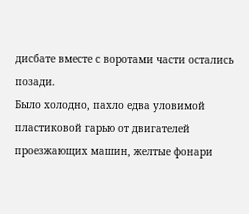дисбате вместе с воротами части остались позади.
Было холодно, пахло едва уловимой пластиковой гарью от двигателей проезжающих машин, желтые фонари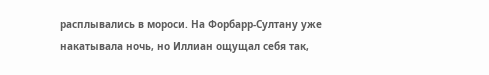расплывались в мороси. На Форбарр-Султану уже накатывала ночь, но Иллиан ощущал себя так,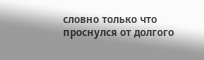словно только что проснулся от долгого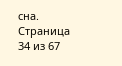сна.
Страница 34 из 67